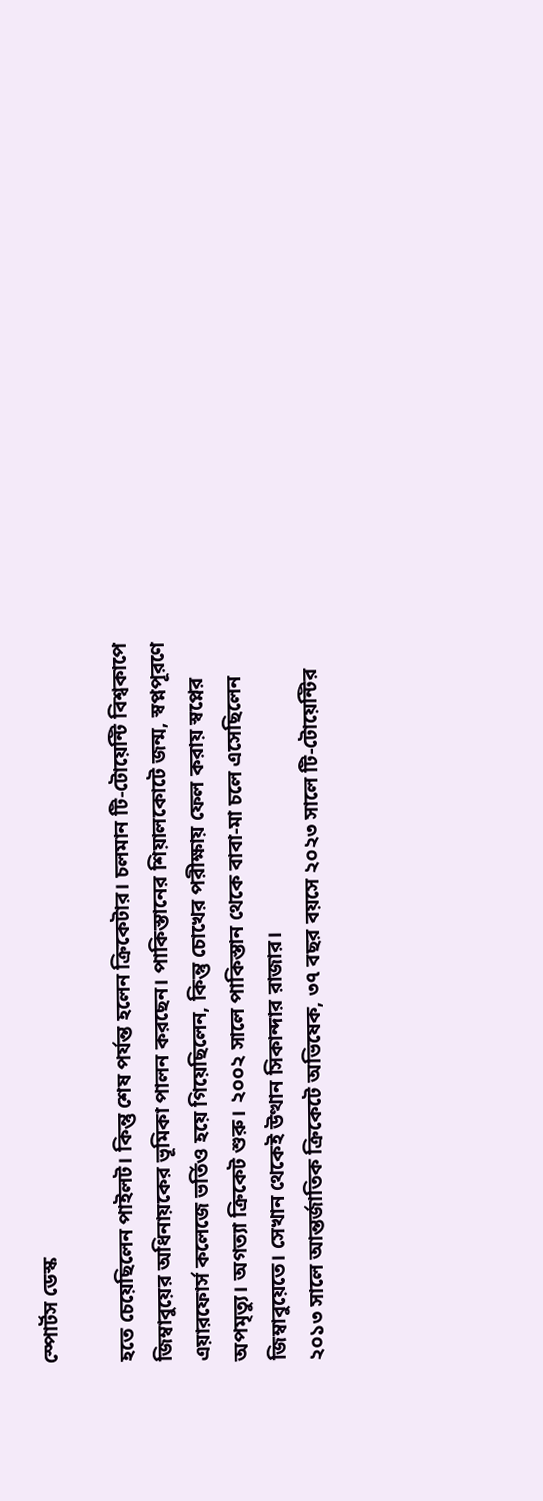স্পোর্টস ডেস্ক

হতে চেয়েছিলেন পাইলট। কিন্তু শেষ পর্যন্ত হলেন ক্রিকেটার। চলমান টি-টোয়েন্টি বিশ্বকাপে জিম্বাবুয়ের অধিনায়কের ভূমিকা পালন করছেন। পাকিস্তানের শিয়ালকোটে জন্ম, স্বপ্নপূরণে এয়ারফোর্স কলেজে ভর্তিও হয়ে গিয়েছিলেন, কিন্তু চোখের পরীক্ষায় ফেল করায় স্বপ্নের অপমৃত্যু। অগত্যা ক্রিকেট শুরু। ২০০২ সালে পাকিস্তান থেকে বাবা-মা চলে এসেছিলেন জিম্বাবুয়েতে। সেখান থেকেই উত্থান সিকান্দার রাজার।
২০১৩ সালে আন্তর্জাতিক ক্রিকেটে অভিষেক, ৩৭ বছর বয়সে ২০২৩ সালে টি-টোয়েন্টির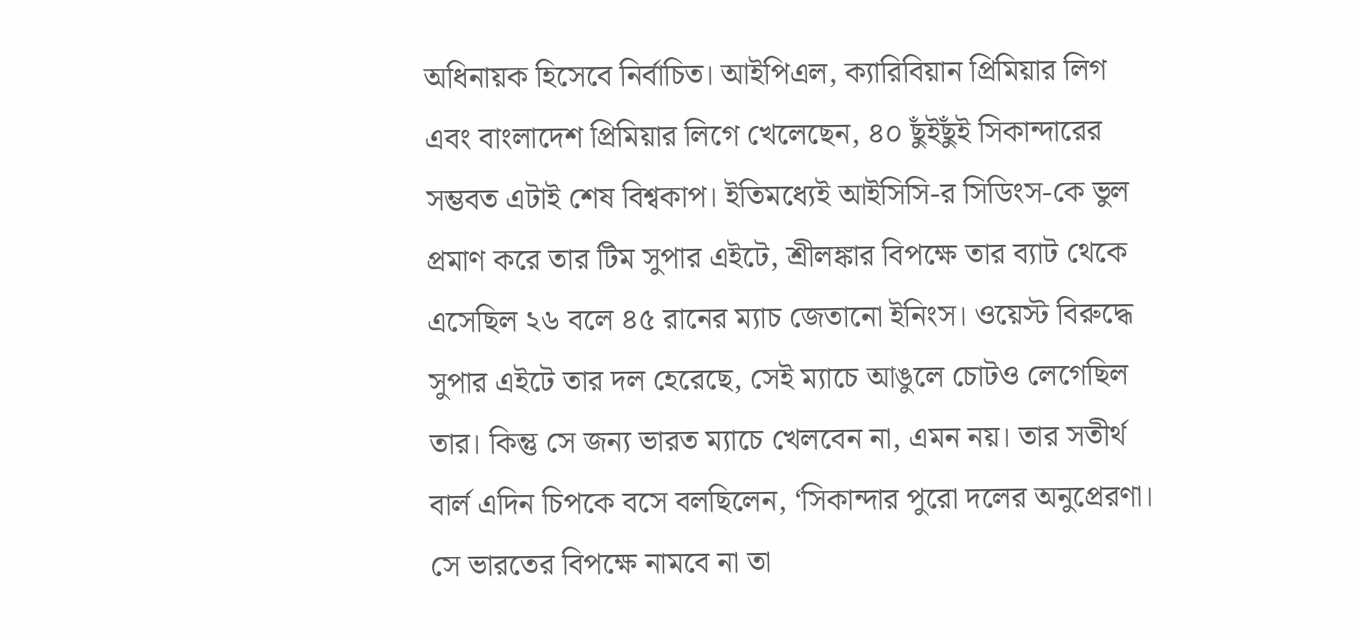অধিনায়ক হিসেবে নির্বাচিত। আইপিএল, ক্যারিবিয়ান প্রিমিয়ার লিগ এবং বাংলাদেশ প্রিমিয়ার লিগে খেলেছেন, ৪০ ছুঁইছুঁই সিকান্দারের সম্ভবত এটাই শেষ বিশ্বকাপ। ইতিমধ্যেই আইসিসি-র সিডিংস-কে ভুল প্রমাণ করে তার টিম সুপার এইটে, শ্রীলঙ্কার বিপক্ষে তার ব্যাট থেকে এসেছিল ২৬ বলে ৪৫ রানের ম্যাচ জেতানো ইনিংস। ওয়েস্ট বিরুদ্ধে সুপার এইটে তার দল হেরেছে, সেই ম্যাচে আঙুলে চোটও লেগেছিল তার। কিন্তু সে জন্য ভারত ম্যাচে খেলবেন না, এমন নয়। তার সতীর্থ বার্ল এদিন চিপকে বসে বলছিলেন, ‘সিকান্দার পুরো দলের অনুপ্রেরণা। সে ভারতের বিপক্ষে নামবে না তা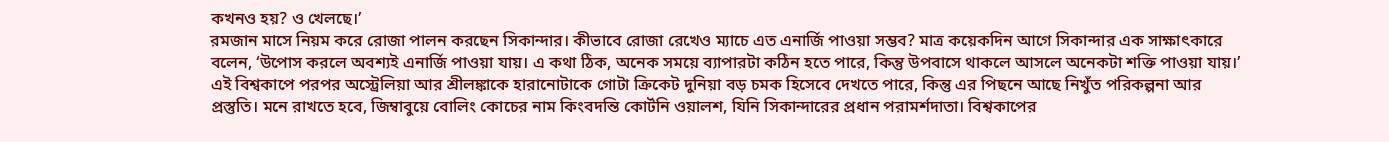কখনও হয়? ও খেলছে।’
রমজান মাসে নিয়ম করে রোজা পালন করছেন সিকান্দার। কীভাবে রোজা রেখেও ম্যাচে এত এনার্জি পাওয়া সম্ভব? মাত্র কয়েকদিন আগে সিকান্দার এক সাক্ষাৎকারে বলেন, ‘উপোস করলে অবশ্যই এনার্জি পাওয়া যায়। এ কথা ঠিক, অনেক সময়ে ব্যাপারটা কঠিন হতে পারে, কিন্তু উপবাসে থাকলে আসলে অনেকটা শক্তি পাওয়া যায়।’
এই বিশ্বকাপে পরপর অস্ট্রেলিয়া আর শ্রীলঙ্কাকে হারানোটাকে গোটা ক্রিকেট দুনিয়া বড় চমক হিসেবে দেখতে পারে, কিন্তু এর পিছনে আছে নিখুঁত পরিকল্পনা আর প্রস্তুতি। মনে রাখতে হবে, জিম্বাবুয়ে বোলিং কোচের নাম কিংবদন্তি কোর্টনি ওয়ালশ, যিনি সিকান্দারের প্রধান পরামর্শদাতা। বিশ্বকাপের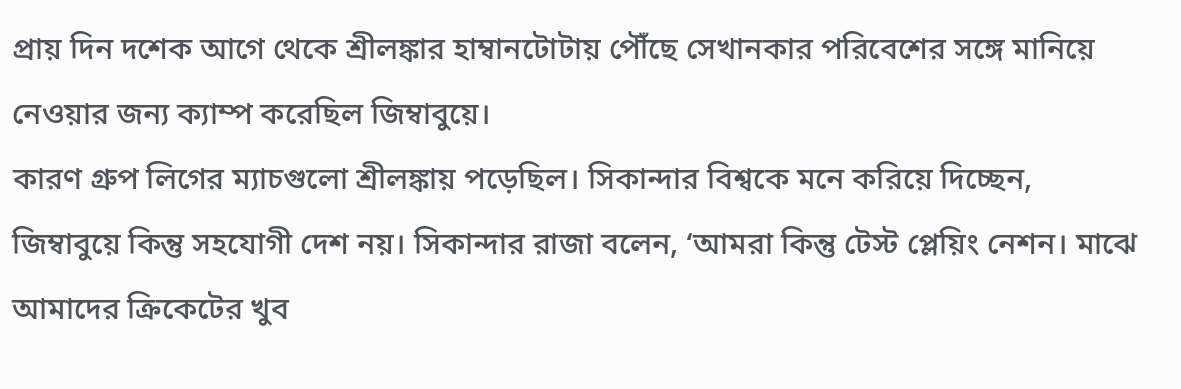প্রায় দিন দশেক আগে থেকে শ্রীলঙ্কার হাম্বানটোটায় পৌঁছে সেখানকার পরিবেশের সঙ্গে মানিয়ে নেওয়ার জন্য ক্যাম্প করেছিল জিম্বাবুয়ে।
কারণ গ্রুপ লিগের ম্যাচগুলো শ্রীলঙ্কায় পড়েছিল। সিকান্দার বিশ্বকে মনে করিয়ে দিচ্ছেন, জিম্বাবুয়ে কিন্তু সহযোগী দেশ নয়। সিকান্দার রাজা বলেন, ‘আমরা কিন্তু টেস্ট প্লেয়িং নেশন। মাঝে আমাদের ক্রিকেটের খুব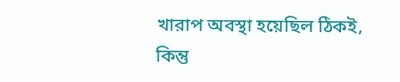খারাপ অবস্থা হয়েছিল ঠিকই, কিন্তু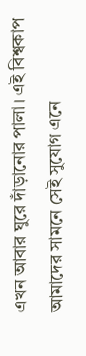এখন আবার ঘুরে দাঁড়ানোর পালা। এই বিশ্বকাপ আমাদের সামনে সেই সুযোগ এনে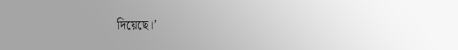দিয়েছে।’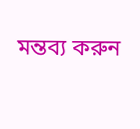মন্তব্য করুন